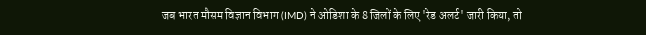जब भारत मौसम विज्ञान विभाग (IMD) ने ओडिशा के 8 जिलों के लिए 'रेड अलर्ट' जारी किया, तो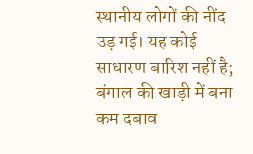स्थानीय लोगों की नींद उड़ गई। यह कोई साधारण बारिश नहीं है; बंगाल की खाड़ी में बना कम दबाव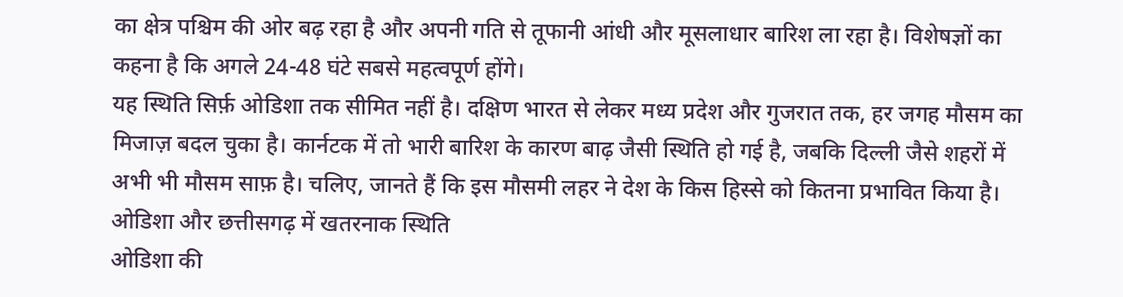का क्षेत्र पश्चिम की ओर बढ़ रहा है और अपनी गति से तूफानी आंधी और मूसलाधार बारिश ला रहा है। विशेषज्ञों का कहना है कि अगले 24-48 घंटे सबसे महत्वपूर्ण होंगे।
यह स्थिति सिर्फ़ ओडिशा तक सीमित नहीं है। दक्षिण भारत से लेकर मध्य प्रदेश और गुजरात तक, हर जगह मौसम का मिजाज़ बदल चुका है। कार्नटक में तो भारी बारिश के कारण बाढ़ जैसी स्थिति हो गई है, जबकि दिल्ली जैसे शहरों में अभी भी मौसम साफ़ है। चलिए, जानते हैं कि इस मौसमी लहर ने देश के किस हिस्से को कितना प्रभावित किया है।
ओडिशा और छत्तीसगढ़ में खतरनाक स्थिति
ओडिशा की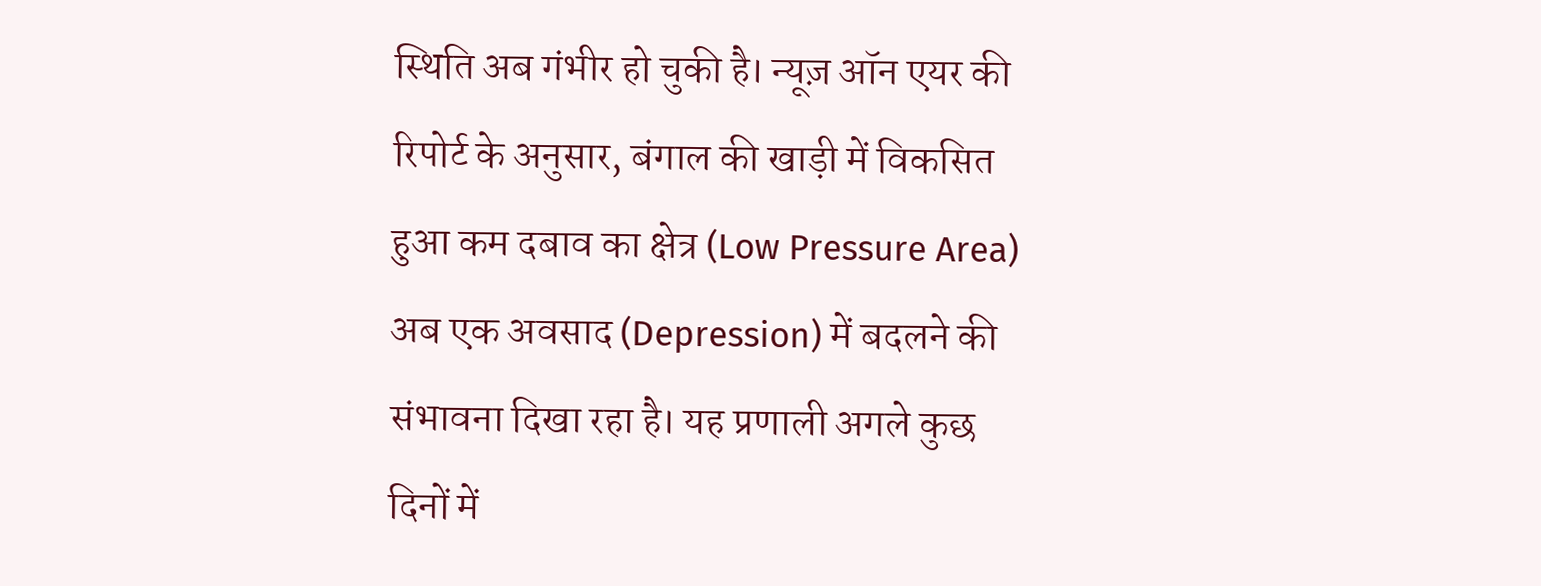स्थिति अब गंभीर हो चुकी है। न्यूज़ ऑन एयर की रिपोर्ट के अनुसार, बंगाल की खाड़ी में विकसित हुआ कम दबाव का क्षेत्र (Low Pressure Area) अब एक अवसाद (Depression) में बदलने की संभावना दिखा रहा है। यह प्रणाली अगले कुछ दिनों में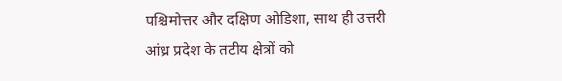पश्चिमोत्तर और दक्षिण ओडिशा, साथ ही उत्तरी आंध्र प्रदेश के तटीय क्षेत्रों को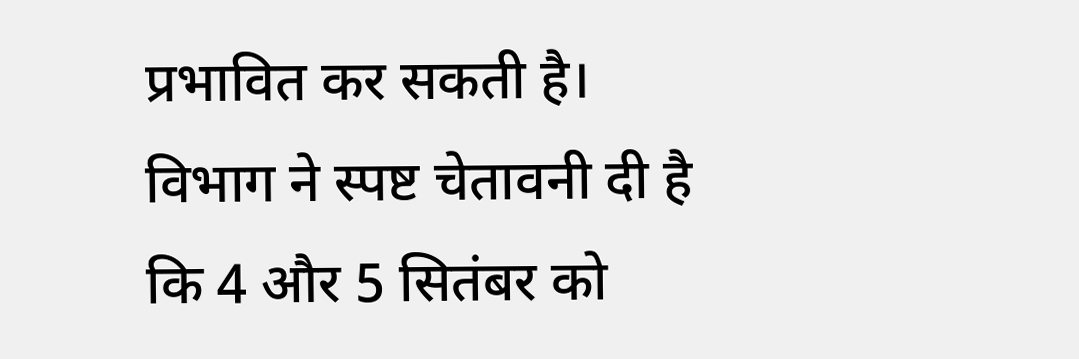प्रभावित कर सकती है।
विभाग ने स्पष्ट चेतावनी दी है कि 4 और 5 सितंबर को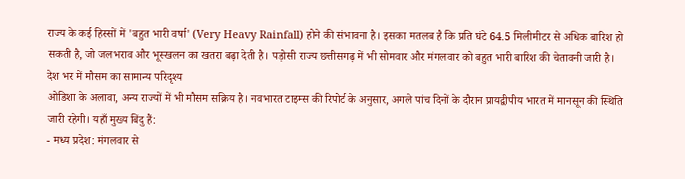राज्य के कई हिस्सों में 'बहुत भारी वर्षा' (Very Heavy Rainfall) होने की संभावना है। इसका मतलब है कि प्रति घंटे 64.5 मिलीमीटर से अधिक बारिश हो सकती है, जो जलभराव और भूस्खलन का खतरा बढ़ा देती है। पड़ोसी राज्य छत्तीसगढ़ में भी सोमवार और मंगलवार को बहुत भारी बारिश की चेतावनी जारी है।
देश भर में मौसम का सामान्य परिदृश्य
ओडिशा के अलावा, अन्य राज्यों में भी मौसम सक्रिय है। नवभारत टाइम्स की रिपोर्ट के अनुसार, अगले पांच दिनों के दौरान प्रायद्वीपीय भारत में मानसून की स्थिति जारी रहेगी। यहाँ मुख्य बिंदु हैं:
- मध्य प्रदेश: मंगलवार से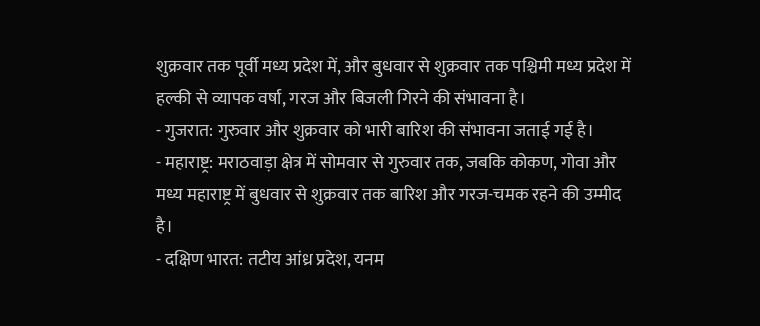शुक्रवार तक पूर्वी मध्य प्रदेश में, और बुधवार से शुक्रवार तक पश्चिमी मध्य प्रदेश में हल्की से व्यापक वर्षा, गरज और बिजली गिरने की संभावना है।
- गुजरात: गुरुवार और शुक्रवार को भारी बारिश की संभावना जताई गई है।
- महाराष्ट्र: मराठवाड़ा क्षेत्र में सोमवार से गुरुवार तक, जबकि कोकण, गोवा और मध्य महाराष्ट्र में बुधवार से शुक्रवार तक बारिश और गरज-चमक रहने की उम्मीद है।
- दक्षिण भारत: तटीय आंध्र प्रदेश, यनम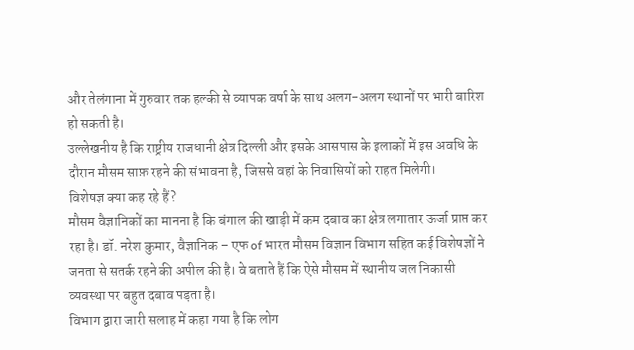और तेलंगाना में गुरुवार तक हल्की से व्यापक वर्षा के साथ अलग-अलग स्थानों पर भारी बारिश हो सकती है।
उल्लेखनीय है कि राष्ट्रीय राजधानी क्षेत्र दिल्ली और इसके आसपास के इलाकों में इस अवधि के दौरान मौसम साफ़ रहने की संभावना है, जिससे वहां के निवासियों को राहत मिलेगी।
विशेषज्ञ क्या कह रहे हैं?
मौसम वैज्ञानिकों का मानना है कि बंगाल की खाड़ी में कम दबाव का क्षेत्र लगातार ऊर्जा प्राप्त कर रहा है। डॉ. नरेश कुमार, वैज्ञानिक – एफ of भारत मौसम विज्ञान विभाग सहित कई विशेषज्ञों ने जनता से सतर्क रहने की अपील की है। वे बताते हैं कि ऐसे मौसम में स्थानीय जल निकासी व्यवस्था पर बहुत दबाव पड़ता है।
विभाग द्वारा जारी सलाह में कहा गया है कि लोग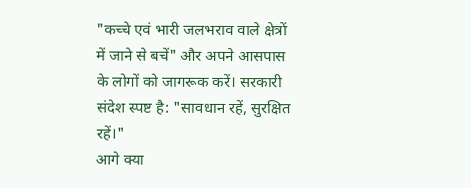"कच्चे एवं भारी जलभराव वाले क्षेत्रों में जाने से बचें" और अपने आसपास के लोगों को जागरूक करें। सरकारी संदेश स्पष्ट है: "सावधान रहें, सुरक्षित रहें।"
आगे क्या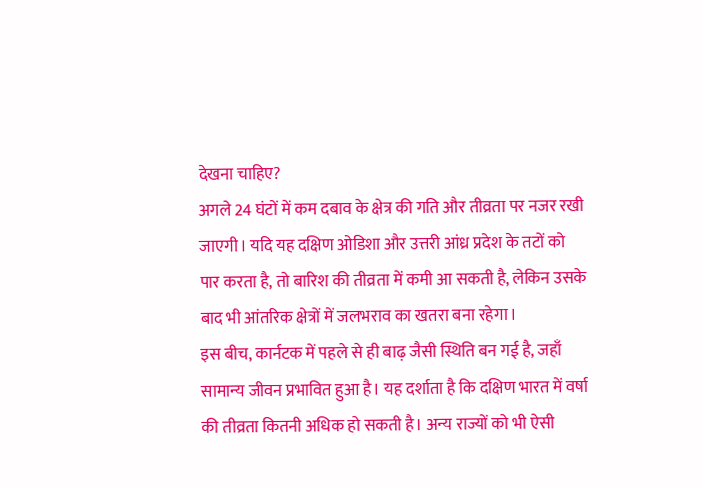देखना चाहिए?
अगले 24 घंटों में कम दबाव के क्षेत्र की गति और तीव्रता पर नजर रखी जाएगी। यदि यह दक्षिण ओडिशा और उत्तरी आंध्र प्रदेश के तटों को पार करता है, तो बारिश की तीव्रता में कमी आ सकती है, लेकिन उसके बाद भी आंतरिक क्षेत्रों में जलभराव का खतरा बना रहेगा।
इस बीच, कार्नटक में पहले से ही बाढ़ जैसी स्थिति बन गई है, जहाँ सामान्य जीवन प्रभावित हुआ है। यह दर्शाता है कि दक्षिण भारत में वर्षा की तीव्रता कितनी अधिक हो सकती है। अन्य राज्यों को भी ऐसी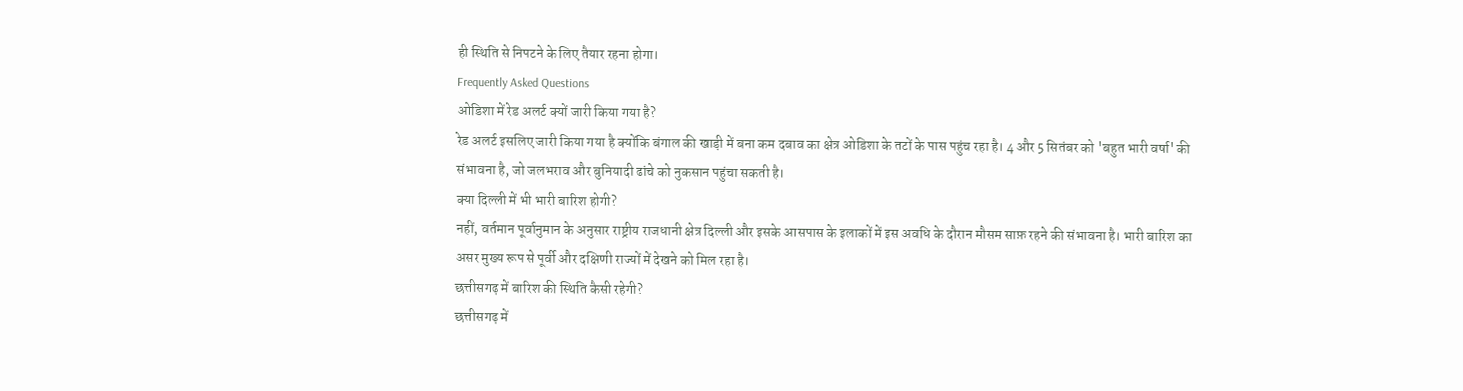ही स्थिति से निपटने के लिए तैयार रहना होगा।
Frequently Asked Questions
ओडिशा में रेड अलर्ट क्यों जारी किया गया है?
रेड अलर्ट इसलिए जारी किया गया है क्योंकि बंगाल की खाड़ी में बना कम दबाव का क्षेत्र ओडिशा के तटों के पास पहुंच रहा है। 4 और 5 सितंबर को 'बहुत भारी वर्षा' की संभावना है, जो जलभराव और बुनियादी ढांचे को नुकसान पहुंचा सकती है।
क्या दिल्ली में भी भारी बारिश होगी?
नहीं, वर्तमान पूर्वानुमान के अनुसार राष्ट्रीय राजधानी क्षेत्र दिल्ली और इसके आसपास के इलाकों में इस अवधि के दौरान मौसम साफ़ रहने की संभावना है। भारी बारिश का असर मुख्य रूप से पूर्वी और दक्षिणी राज्यों में देखने को मिल रहा है।
छत्तीसगढ़ में बारिश की स्थिति कैसी रहेगी?
छत्तीसगढ़ में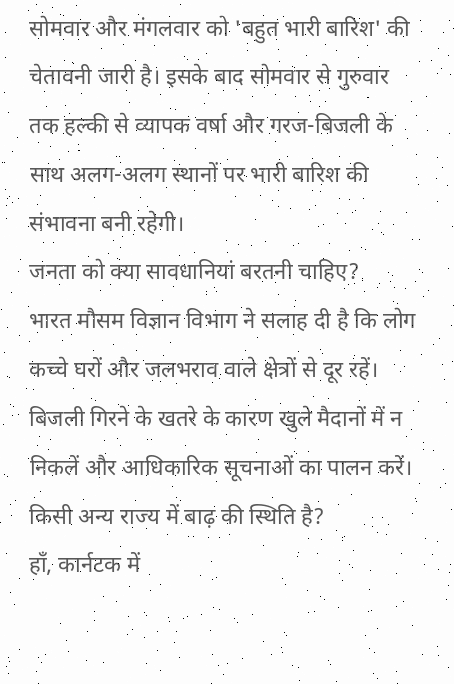सोमवार और मंगलवार को 'बहुत भारी बारिश' की चेतावनी जारी है। इसके बाद सोमवार से गुरुवार तक हल्की से व्यापक वर्षा और गरज-बिजली के साथ अलग-अलग स्थानों पर भारी बारिश की संभावना बनी रहेगी।
जनता को क्या सावधानियां बरतनी चाहिए?
भारत मौसम विज्ञान विभाग ने सलाह दी है कि लोग कच्चे घरों और जलभराव वाले क्षेत्रों से दूर रहें। बिजली गिरने के खतरे के कारण खुले मैदानों में न निकलें और आधिकारिक सूचनाओं का पालन करें।
किसी अन्य राज्य में बाढ़ की स्थिति है?
हाँ, कार्नटक में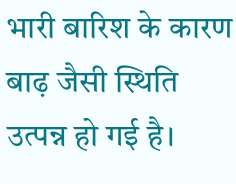भारी बारिश के कारण बाढ़ जैसी स्थिति उत्पन्न हो गई है।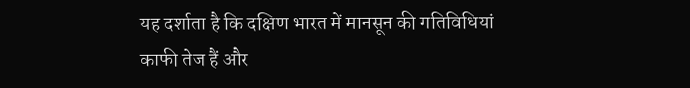यह दर्शाता है कि दक्षिण भारत में मानसून की गतिविधियां काफी तेज हैं और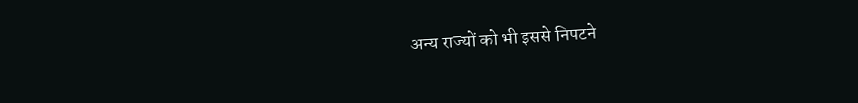अन्य राज्यों को भी इससे निपटने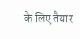के लिए तैयार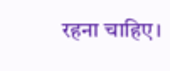रहना चाहिए।